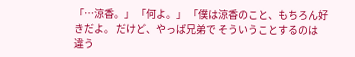「…涼香。」 「何よ。」 「僕は涼香のこと、もちろん好きだよ。 だけど、やっぱ兄弟で そういうことするのは 違う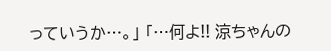っていうか…。」 「…何よ!! 涼ちゃんの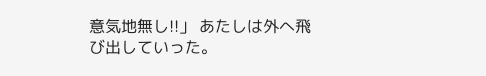意気地無し!!」 あたしは外へ飛び出していった。